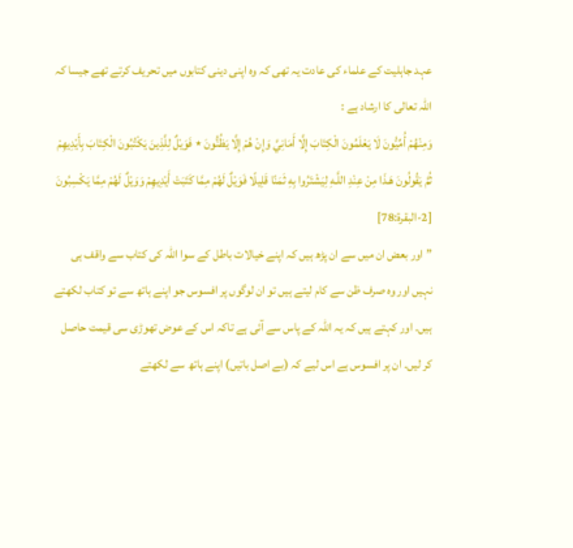عہد جاہلیت کے علماء کی عادت یہ تھی کہ وہ اپنی دینی کتابوں میں تحریف کرتے تھے جیسا کہ اللہ تعالی کا ارشاد ہے :
وَمِنْهُمْ أُمِّيُّونَ لَا يَعْلَمُونَ الْكِتَابَ إِلَّا أَمَانِيَّ وَإِنْ هُمْ إِلَّا يَظُنُّونَ ٭ فَوَيْلٌ لِلَّذِينَ يَكْتُبُونَ الْكِتَابَ بِأَيْدِيهِمْ ثُمَّ يَقُولُونَ هَـذَا مِنْ عِنْدِ اللَّـهِ لِيَشْتَرُوا بِهِ ثَمَنًا قَلِيلًا فَوَيْلٌ لَهُمْ مِمَّا كَتَبَتْ أَيْدِيهِمْ وَوَيْلٌ لَهُمْ مِمَّا يَكْسِبُونَ [2-البقرة:78]
”اور بعض ان میں سے ان پڑھ ہیں کہ اپنے خیالات باطل کے سوا اللہ کی کتاب سے واقف ہی نہیں اور وہ صرف ظن سے کام لیتے ہیں تو ان لوگوں پر افسوس جو اپنے ہاتھ سے تو کتاب لکھتے ہیں۔ اور کہتے ہیں کہ یہ اللہ کے پاس سے آئی ہے تاکہ اس کے عوض تھوڑی سی قیمت حاصل کر لیں۔ ان پر افسوس ہے اس لیے کہ (بے اصل باتیں) اپنے ہاتھ سے لکھتے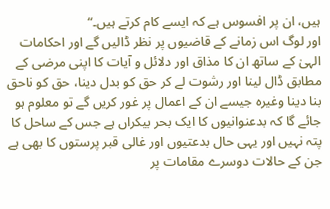ہیں، ان پر افسوس ہے کہ ایسے کام کرتے ہیں۔“
اور لوگ اس زمانے کے قاضیوں پر نظر ڈالیں گے اور احکامات الہیٰ کے ساتھ ان کا مذاق اور دلائل و آیات کا اپنی مرضی کے مطابق ڈال لینا اور رشوت لے کر حق کو بدل دینا، حق کو ناحق بنا دینا وغیرہ جیسے ان کے اعمال پر غور کریں گے تو معلوم ہو جائے گا کہ بدعنوانیوں کا ایک بحر بیکراں ہے جس کے ساحل کا پتہ نہیں اور یہی حال بدعتیوں اور غالی قبر پرستوں کا بھی ہے جن کے حالات دوسرے مقامات پر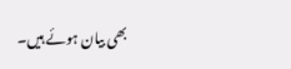بھی بیان ہوئے ہیں۔